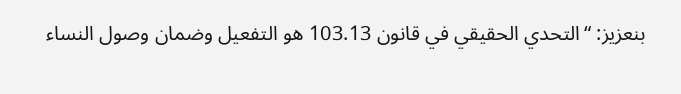بنعزيز: “التحدي الحقيقي في قانون 103.13 هو التفعيل وضمان وصول النساء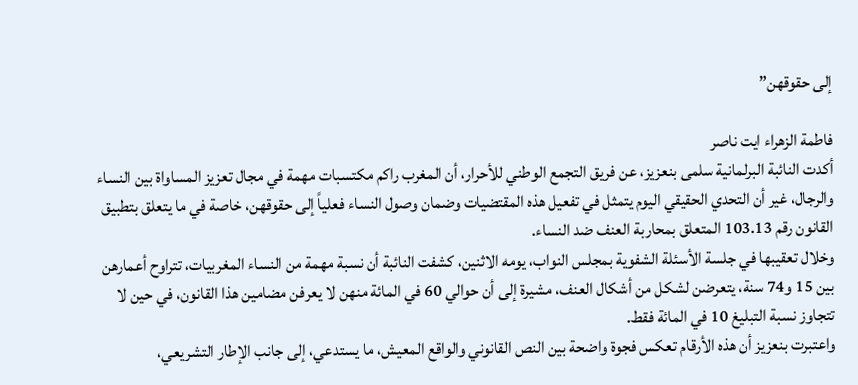إلى حقوقهن”

فاطمة الزهراء ايت ناصر
أكدت النائبة البرلمانية سلمى بنعزيز، عن فريق التجمع الوطني للأحرار، أن المغرب راكم مكتسبات مهمة في مجال تعزيز المساواة بين النساء والرجال، غير أن التحدي الحقيقي اليوم يتمثل في تفعيل هذه المقتضيات وضمان وصول النساء فعلياً إلى حقوقهن، خاصة في ما يتعلق بتطبيق القانون رقم 103.13 المتعلق بمحاربة العنف ضد النساء.
وخلال تعقيبها في جلسة الأسئلة الشفوية بمجلس النواب، يومه الاثنين، كشفت النائبة أن نسبة مهمة من النساء المغربيات، تتراوح أعمارهن بين 15 و74 سنة، يتعرضن لشكل من أشكال العنف، مشيرة إلى أن حوالي 60 في المائة منهن لا يعرفن مضامين هذا القانون، في حين لا تتجاوز نسبة التبليغ 10 في المائة فقط.
واعتبرت بنعزيز أن هذه الأرقام تعكس فجوة واضحة بين النص القانوني والواقع المعيش، ما يستدعي، إلى جانب الإطار التشريعي،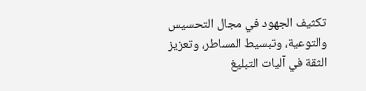تكثيف الجهود في مجال التحسيس والتوعية، وتبسيط المساطر، وتعزيز الثقة في آليات التبليغ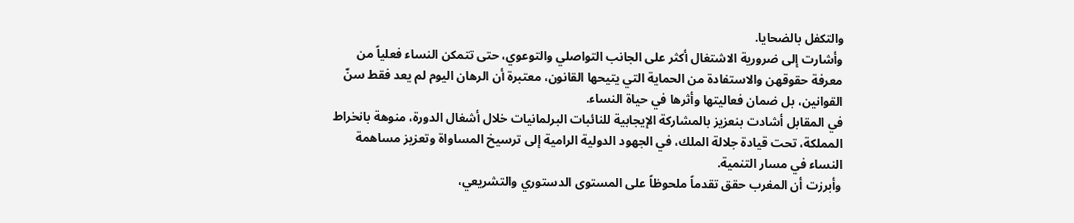والتكفل بالضحايا.
وأشارت إلى ضرورية الاشتغال أكثر على الجانب التواصلي والتوعوي، حتى تتمكن النساء فعلياً من معرفة حقوقهن والاستفادة من الحماية التي يتيحها القانون، معتبرة أن الرهان اليوم لم يعد فقط سنّ القوانين، بل ضمان فعاليتها وأثرها في حياة النساء.
في المقابل أشادت بنعزيز بالمشاركة الإيجابية للنائبات البرلمانيات خلال أشغال الدورة، منوهة بانخراط المملكة، تحت قيادة جلالة الملك، في الجهود الدولية الرامية إلى ترسيخ المساواة وتعزيز مساهمة النساء في مسار التنمية.
وأبرزت أن المغرب حقق تقدماً ملحوظاً على المستوى الدستوري والتشريعي،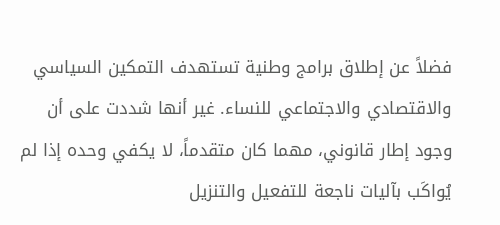فضلاً عن إطلاق برامج وطنية تستهدف التمكين السياسي والاقتصادي والاجتماعي للنساء. غير أنها شددت على أن وجود إطار قانوني، مهما كان متقدماً، لا يكفي وحده إذا لم يُواكَب بآليات ناجعة للتفعيل والتنزيل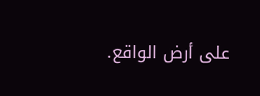على أرض الواقع.